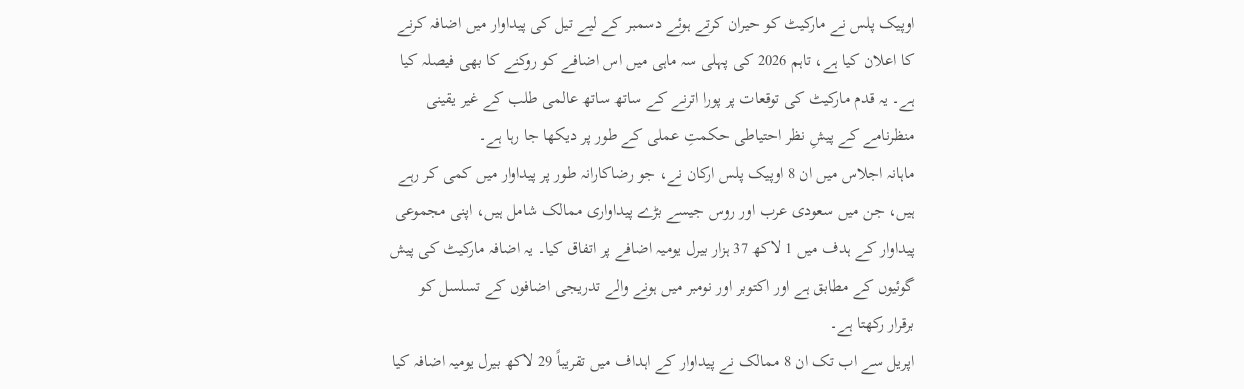اوپیک پلس نے مارکیٹ کو حیران کرتے ہوئے دسمبر کے لیے تیل کی پیداوار میں اضافہ کرنے کا اعلان کیا ہے، تاہم 2026 کی پہلی سہ ماہی میں اس اضافے کو روکنے کا بھی فیصلہ کیا ہے۔ یہ قدم مارکیٹ کی توقعات پر پورا اترنے کے ساتھ ساتھ عالمی طلب کے غیر یقینی منظرنامے کے پیشِ نظر احتیاطی حکمتِ عملی کے طور پر دیکھا جا رہا ہے۔
ماہانہ اجلاس میں ان 8 اوپیک پلس ارکان نے، جو رضاکارانہ طور پر پیداوار میں کمی کر رہے ہیں، جن میں سعودی عرب اور روس جیسے بڑے پیداواری ممالک شامل ہیں، اپنی مجموعی پیداوار کے ہدف میں 1 لاکھ 37 ہزار بیرل یومیہ اضافے پر اتفاق کیا۔ یہ اضافہ مارکیٹ کی پیش گوئیوں کے مطابق ہے اور اکتوبر اور نومبر میں ہونے والے تدریجی اضافوں کے تسلسل کو برقرار رکھتا ہے۔
اپریل سے اب تک ان 8 ممالک نے پیداوار کے اہداف میں تقریباً 29 لاکھ بیرل یومیہ اضافہ کیا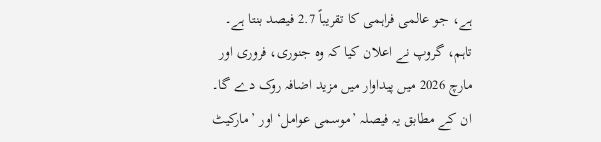ہے، جو عالمی فراہمی کا تقریباً 2.7 فیصد بنتا ہے۔ تاہم، گروپ نے اعلان کیا کہ وہ جنوری، فروری اور مارچ 2026 میں پیداوار میں مزید اضافہ روک دے گا۔ ان کے مطابق یہ فیصلہ ’موسمی عوامل‘ اور ’مارکیٹ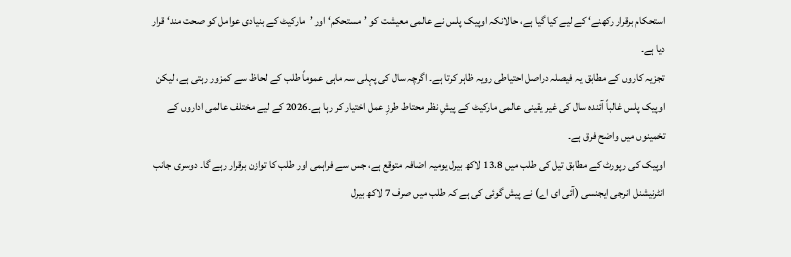استحکام برقرار رکھنے‘ کے لیے کیا گیا ہے، حالانکہ اوپیک پلس نے عالمی معیشت کو ’مستحکم‘ اور ’مارکیٹ کے بنیادی عوامل کو صحت مند‘ قرار دیا ہے۔
تجزیہ کاروں کے مطابق یہ فیصلہ دراصل احتیاطی رویہ ظاہر کرتا ہے۔ اگرچہ سال کی پہلی سہ ماہی عموماً طلب کے لحاظ سے کمزور رہتی ہے، لیکن اوپیک پلس غالباً آئندہ سال کی غیر یقینی عالمی مارکیٹ کے پیشِ نظر محتاط طرزِ عمل اختیار کر رہا ہے۔2026 کے لیے مختلف عالمی اداروں کے تخمینوں میں واضح فرق ہے۔
اوپیک کی رپورٹ کے مطابق تیل کی طلب میں 13.8 لاکھ بیرل یومیہ اضافہ متوقع ہے، جس سے فراہمی اور طلب کا توازن برقرار رہے گا۔ دوسری جانب انٹرنیشنل انرجی ایجنسی (آئی ای اے) نے پیش گوئی کی ہے کہ طلب میں صرف 7 لاکھ بیرل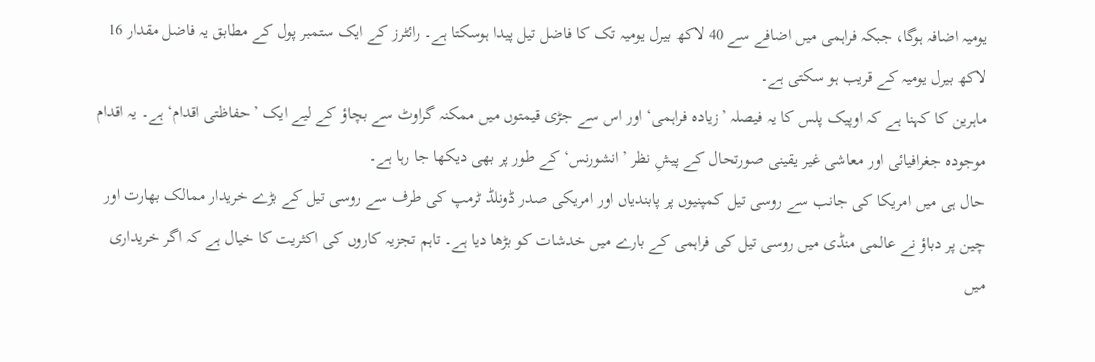یومیہ اضافہ ہوگا، جبکہ فراہمی میں اضافے سے 40 لاکھ بیرل یومیہ تک کا فاضل تیل پیدا ہوسکتا ہے۔ رائٹرز کے ایک ستمبر پول کے مطابق یہ فاضل مقدار 16 لاکھ بیرل یومیہ کے قریب ہو سکتی ہے۔
ماہرین کا کہنا ہے کہ اوپیک پلس کا یہ فیصلہ ’زیادہ فراہمی‘ اور اس سے جڑی قیمتوں میں ممکنہ گراوٹ سے بچاؤ کے لیے ایک ’حفاظتی اقدام‘ ہے۔ یہ اقدام موجودہ جغرافیائی اور معاشی غیر یقینی صورتحال کے پیشِ نظر ’انشورنس‘ کے طور پر بھی دیکھا جا رہا ہے۔
حال ہی میں امریکا کی جانب سے روسی تیل کمپنیوں پر پابندیاں اور امریکی صدر ڈونلڈ ٹرمپ کی طرف سے روسی تیل کے بڑے خریدار ممالک بھارت اور چین پر دباؤ نے عالمی منڈی میں روسی تیل کی فراہمی کے بارے میں خدشات کو بڑھا دیا ہے۔ تاہم تجزیہ کاروں کی اکثریت کا خیال ہے کہ اگر خریداری میں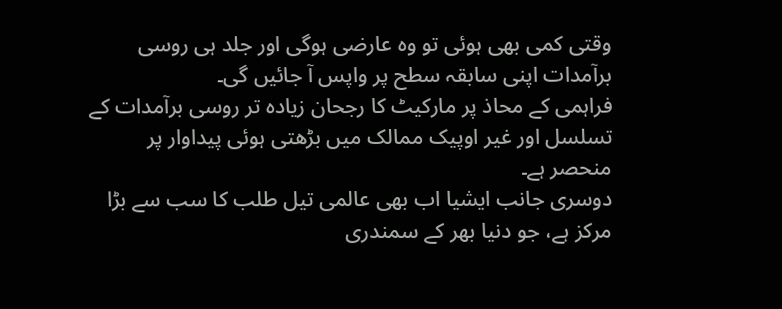وقتی کمی بھی ہوئی تو وہ عارضی ہوگی اور جلد ہی روسی برآمدات اپنی سابقہ سطح پر واپس آ جائیں گی۔
فراہمی کے محاذ پر مارکیٹ کا رجحان زیادہ تر روسی برآمدات کے تسلسل اور غیر اوپیک ممالک میں بڑھتی ہوئی پیداوار پر منحصر ہے۔
دوسری جانب ایشیا اب بھی عالمی تیل طلب کا سب سے بڑا مرکز ہے، جو دنیا بھر کے سمندری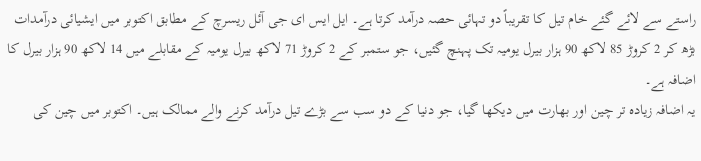راستے سے لائے گئے خام تیل کا تقریباً دو تہائی حصہ درآمد کرتا ہے۔ ایل ایس ای جی آئل ریسرچ کے مطابق اکتوبر میں ایشیائی درآمدات بڑھ کر 2 کروڑ 85 لاکھ 90 ہزار بیرل یومیہ تک پہنچ گئیں، جو ستمبر کے 2 کروڑ 71 لاکھ بیرل یومیہ کے مقابلے میں 14 لاکھ 90 ہزار بیرل کا اضافہ ہے۔
یہ اضافہ زیادہ تر چین اور بھارت میں دیکھا گیا، جو دنیا کے دو سب سے بڑے تیل درآمد کرنے والے ممالک ہیں۔ اکتوبر میں چین کی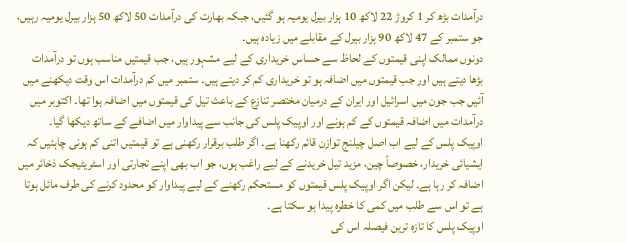درآمدات بڑھ کر 1 کروڑ 22 لاکھ 10 ہزار بیرل یومیہ ہو گئیں، جبکہ بھارت کی درآمدات 50 لاکھ 50 ہزار بیرل یومیہ رہیں، جو ستمبر کے 47 لاکھ 90 ہزار بیرل کے مقابلے میں زیادہ ہیں۔
دونوں ممالک اپنی قیمتوں کے لحاظ سے حساس خریداری کے لیے مشہور ہیں، جب قیمتیں مناسب ہوں تو درآمدات بڑھا دیتے ہیں اور جب قیمتوں میں اضافہ ہو تو خریداری کم کر دیتے ہیں۔ ستمبر میں کم درآمدات اس وقت دیکھنے میں آئیں جب جون میں اسرائیل اور ایران کے درمیان مختصر تنازع کے باعث تیل کی قیمتوں میں اضافہ ہوا تھا۔ اکتوبر میں درآمدات میں اضافہ قیمتوں کے کم ہونے اور اوپیک پلس کی جانب سے پیداوار میں اضافے کے ساتھ دیکھا گیا۔
اوپیک پلس کے لیے اب اصل چیلنج توازن قائم رکھنا ہے۔ اگر طلب برقرار رکھنی ہے تو قیمتیں اتنی کم ہونی چاہئیں کہ ایشیائی خریدار، خصوصاً چین، مزید تیل خریدنے کے لیے راغب ہوں، جو اب بھی اپنے تجارتی اور اسٹریٹیجک ذخائر میں اضافہ کر رہا ہے۔ لیکن اگر اوپیک پلس قیمتوں کو مستحکم رکھنے کے لیے پیداوار کو محدود کرنے کی طرف مائل ہوتا ہے تو اس سے طلب میں کمی کا خطرہ پیدا ہو سکتا ہے۔
اوپیک پلس کا تازہ ترین فیصلہ اس کی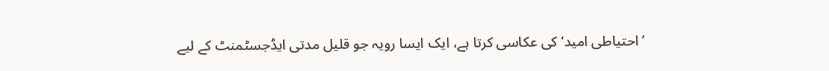’احتیاطی امید‘ کی عکاسی کرتا ہے، ایک ایسا رویہ جو قلیل مدتی ایڈجسٹمنٹ کے لیے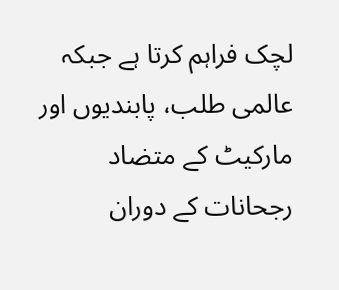لچک فراہم کرتا ہے جبکہ عالمی طلب، پابندیوں اور مارکیٹ کے متضاد رجحانات کے دوران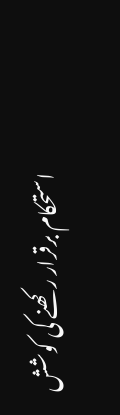استحکام برقرار رکھنے کی کوشش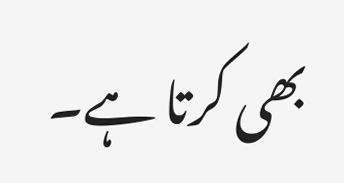بھی کرتا ہے۔